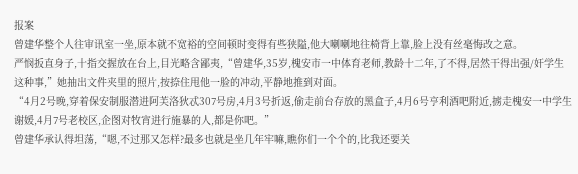报案
曾建华整个人往审讯室一坐,原本就不宽裕的空间顿时变得有些狭隘,他大喇喇地往椅背上靠,脸上没有丝毫悔改之意。
严悯扳直身子,十指交握放在台上,目光略含鄙夷,“曾建华,35岁,槐安市一中体育老师,教龄十二年,了不得,居然干得出强/奸学生这种事,”她抽出文件夹里的照片,按捺住甩他一脸的冲动,平静地推到对面。
“4月2号晚,穿着保安制服潜进阿芙洛狄忒307号房,4月3号折返,偷走前台存放的黑盒子,4月6号亨利酒吧附近,掳走槐安一中学生谢媛,4月7号老校区,企图对牧宵进行施暴的人,都是你吧。”
曾建华承认得坦荡,“嗯,不过那又怎样?最多也就是坐几年牢嘛,瞧你们一个个的,比我还要关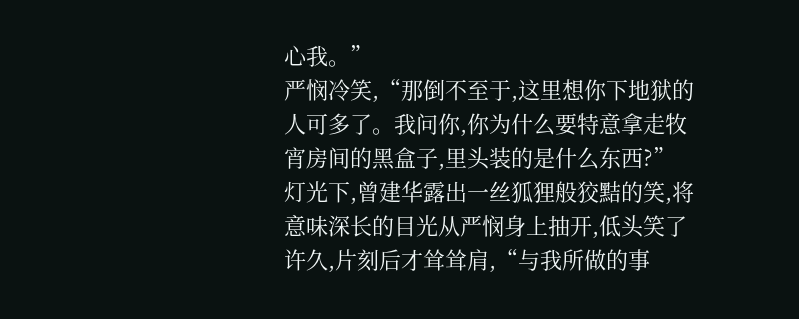心我。”
严悯冷笑,“那倒不至于,这里想你下地狱的人可多了。我问你,你为什么要特意拿走牧宵房间的黑盒子,里头装的是什么东西?”
灯光下,曾建华露出一丝狐狸般狡黠的笑,将意味深长的目光从严悯身上抽开,低头笑了许久,片刻后才耸耸肩,“与我所做的事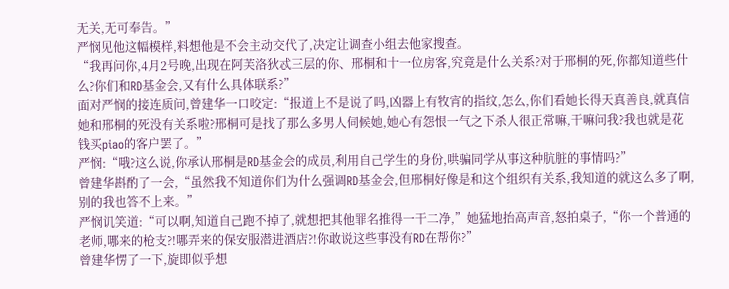无关,无可奉告。”
严悯见他这幅模样,料想他是不会主动交代了,决定让调查小组去他家搜查。
“我再问你,4月2号晚,出现在阿芙洛狄忒三层的你、邢桐和十一位房客,究竟是什么关系?对于邢桐的死,你都知道些什么?你们和RD基金会,又有什么具体联系?”
面对严悯的接连质问,曾建华一口咬定:“报道上不是说了吗,凶器上有牧宵的指纹,怎么,你们看她长得天真善良,就真信她和邢桐的死没有关系啦?邢桐可是找了那么多男人伺候她,她心有怨恨一气之下杀人很正常嘛,干嘛问我?我也就是花钱买piao的客户罢了。”
严悯:“哦?这么说,你承认邢桐是RD基金会的成员,利用自己学生的身份,哄骗同学从事这种肮脏的事情吗?”
曾建华斟酌了一会,“虽然我不知道你们为什么强调RD基金会,但邢桐好像是和这个组织有关系,我知道的就这么多了啊,别的我也答不上来。”
严悯讥笑道:“可以啊,知道自己跑不掉了,就想把其他罪名推得一干二净,”她猛地抬高声音,怒拍桌子,“你一个普通的老师,哪来的枪支?!哪弄来的保安服潜进酒店?!你敢说这些事没有RD在帮你?”
曾建华愣了一下,旋即似乎想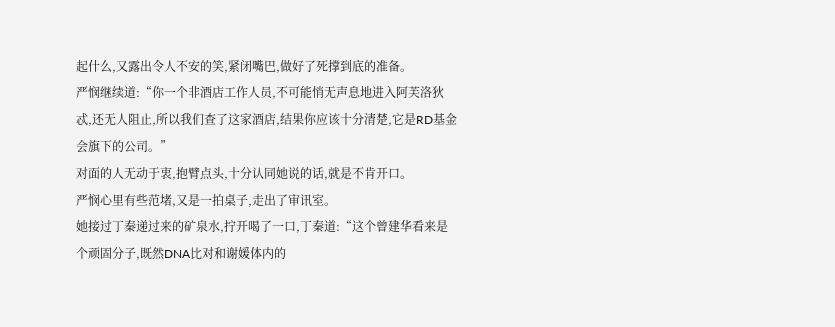起什么,又露出令人不安的笑,紧闭嘴巴,做好了死撑到底的准备。
严悯继续道:“你一个非酒店工作人员,不可能悄无声息地进入阿芙洛狄忒,还无人阻止,所以我们查了这家酒店,结果你应该十分清楚,它是RD基金会旗下的公司。”
对面的人无动于衷,抱臂点头,十分认同她说的话,就是不肯开口。
严悯心里有些范堵,又是一拍桌子,走出了审讯室。
她接过丁秦递过来的矿泉水,拧开喝了一口,丁秦道:“这个曾建华看来是个顽固分子,既然DNA比对和谢媛体内的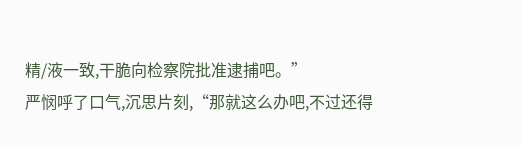精/液一致,干脆向检察院批准逮捕吧。”
严悯呼了口气,沉思片刻,“那就这么办吧,不过还得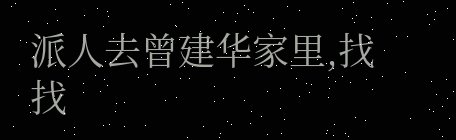派人去曾建华家里,找找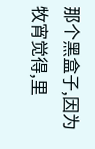那个黑盒子,因为牧宵觉得,里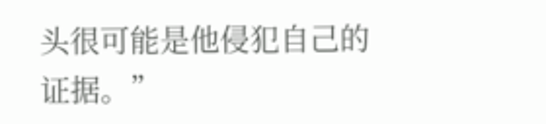头很可能是他侵犯自己的证据。”